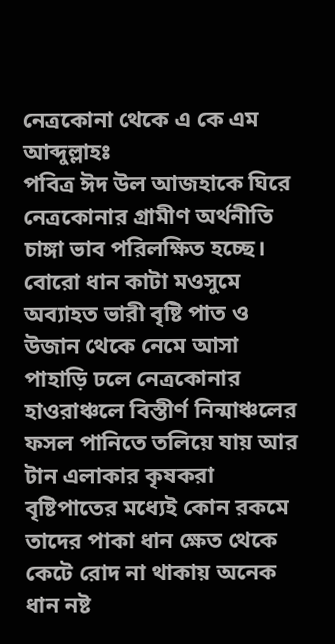নেত্রকোনা থেকে এ কে এম আব্দুল্লাহঃ
পবিত্র ঈদ উল আজহাকে ঘিরে নেত্রকোনার গ্রামীণ অর্থনীতি চাঙ্গা ভাব পরিলক্ষিত হচ্ছে।
বোরো ধান কাটা মওসুমে অব্যাহত ভারী বৃষ্টি পাত ও উজান থেকে নেমে আসা পাহাড়ি ঢলে নেত্রকোনার হাওরাঞ্চলে বিস্তীর্ণ নিন্মাঞ্চলের ফসল পানিতে তলিয়ে যায় আর টান এলাকার কৃষকরা বৃষ্টিপাতের মধ্যেই কোন রকমে তাদের পাকা ধান ক্ষেত থেকে কেটে রোদ না থাকায় অনেক ধান নষ্ট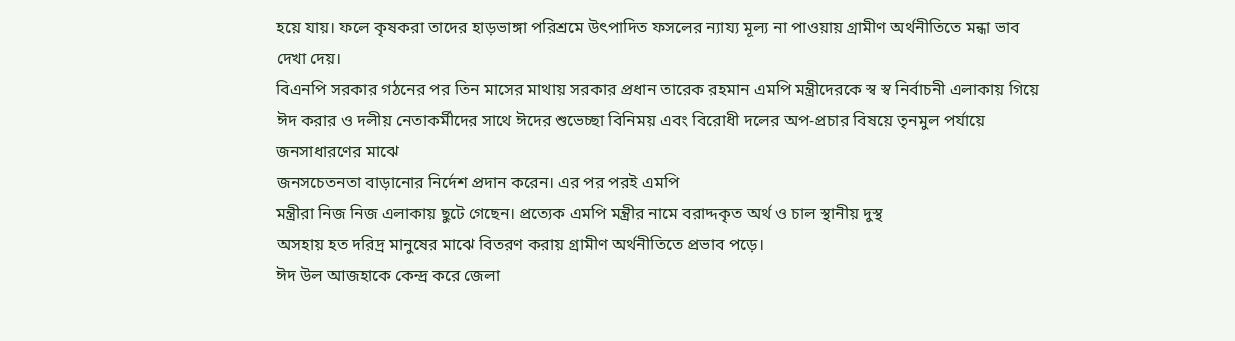হয়ে যায়। ফলে কৃষকরা তাদের হাড়ভাঙ্গা পরিশ্রমে উৎপাদিত ফসলের ন্যায্য মূল্য না পাওয়ায় গ্রামীণ অর্থনীতিতে মন্ধা ভাব দেখা দেয়।
বিএনপি সরকার গঠনের পর তিন মাসের মাথায় সরকার প্রধান তারেক রহমান এমপি মন্ত্রীদেরকে স্ব স্ব নির্বাচনী এলাকায় গিয়ে ঈদ করার ও দলীয় নেতাকর্মীদের সাথে ঈদের শুভেচ্ছা বিনিময় এবং বিরোধী দলের অপ-প্রচার বিষয়ে তৃনমুল পর্যায়ে জনসাধারণের মাঝে
জনসচেতনতা বাড়ানোর নির্দেশ প্রদান করেন। এর পর পরই এমপি
মন্ত্রীরা নিজ নিজ এলাকায় ছুটে গেছেন। প্রত্যেক এমপি মন্ত্রীর নামে বরাদ্দকৃত অর্থ ও চাল স্থানীয় দুস্থ
অসহায় হত দরিদ্র মানুষের মাঝে বিতরণ করায় গ্রামীণ অর্থনীতিতে প্রভাব পড়ে।
ঈদ উল আজহাকে কেন্দ্র করে জেলা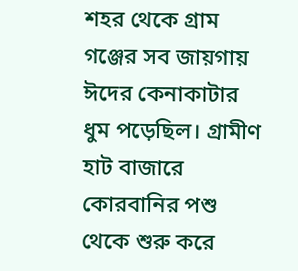শহর থেকে গ্রাম গঞ্জের সব জায়গায় ঈদের কেনাকাটার ধুম পড়েছিল। গ্রামীণ হাট বাজারে কোরবানির পশু থেকে শুরু করে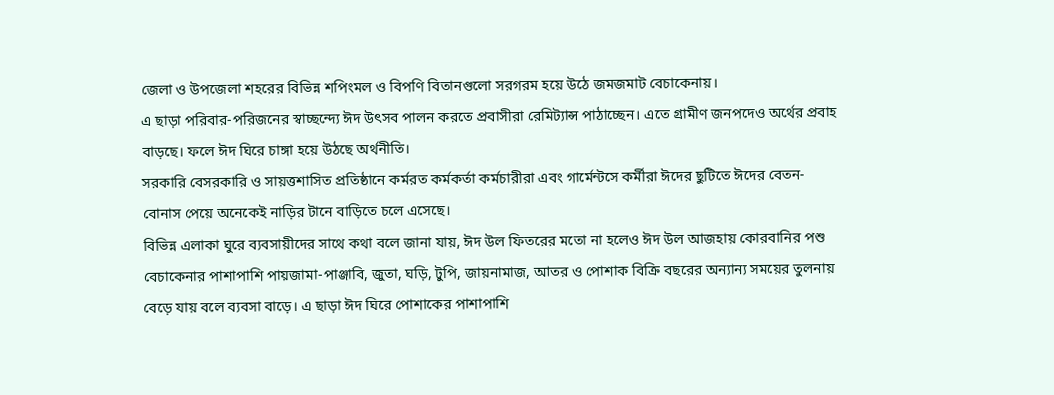জেলা ও উপজেলা শহরের বিভিন্ন শপিংমল ও বিপণি বিতানগুলো সরগরম হয়ে উঠে জমজমাট বেচাকেনায়।
এ ছাড়া পরিবার-পরিজনের স্বাচ্ছন্দ্যে ঈদ উৎসব পালন করতে প্রবাসীরা রেমিট্যান্স পাঠাচ্ছেন। এতে গ্রামীণ জনপদেও অর্থের প্রবাহ বাড়ছে। ফলে ঈদ ঘিরে চাঙ্গা হয়ে উঠছে অর্থনীতি।
সরকারি বেসরকারি ও সায়ত্তশাসিত প্রতিষ্ঠানে কর্মরত কর্মকর্তা কর্মচারীরা এবং গার্মেন্টসে কর্মীরা ঈদের ছুটিতে ঈদের বেতন-বোনাস পেয়ে অনেকেই নাড়ির টানে বাড়িতে চলে এসেছে।
বিভিন্ন এলাকা ঘুরে ব্যবসায়ীদের সাথে কথা বলে জানা যায়, ঈদ উল ফিতরের মতো না হলেও ঈদ উল আজহায় কোরবানির পশু বেচাকেনার পাশাপাশি পায়জামা-পাঞ্জাবি, জুতা, ঘড়ি, টুপি, জায়নামাজ, আতর ও পোশাক বিক্রি বছরের অন্যান্য সময়ের তুলনায় বেড়ে যায় বলে ব্যবসা বাড়ে। এ ছাড়া ঈদ ঘিরে পোশাকের পাশাপাশি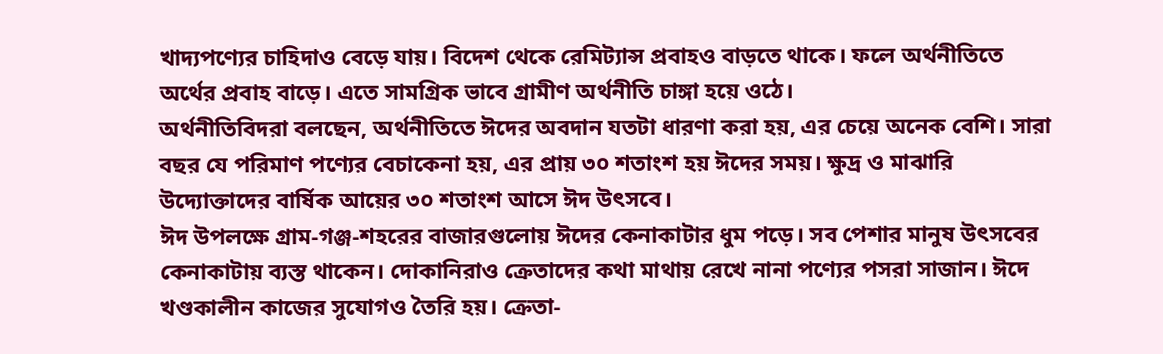খাদ্যপণ্যের চাহিদাও বেড়ে যায়। বিদেশ থেকে রেমিট্যান্স প্রবাহও বাড়তে থাকে। ফলে অর্থনীতিতে অর্থের প্রবাহ বাড়ে। এতে সামগ্রিক ভাবে গ্রামীণ অর্থনীতি চাঙ্গা হয়ে ওঠে।
অর্থনীতিবিদরা বলছেন, অর্থনীতিতে ঈদের অবদান যতটা ধারণা করা হয়, এর চেয়ে অনেক বেশি। সারা বছর যে পরিমাণ পণ্যের বেচাকেনা হয়, এর প্রায় ৩০ শতাংশ হয় ঈদের সময়। ক্ষুদ্র ও মাঝারি উদ্যোক্তাদের বার্ষিক আয়ের ৩০ শতাংশ আসে ঈদ উৎসবে।
ঈদ উপলক্ষে গ্রাম-গঞ্জ-শহরের বাজারগুলোয় ঈদের কেনাকাটার ধুম পড়ে। সব পেশার মানুষ উৎসবের কেনাকাটায় ব্যস্ত থাকেন। দোকানিরাও ক্রেতাদের কথা মাথায় রেখে নানা পণ্যের পসরা সাজান। ঈদে খণ্ডকালীন কাজের সুযোগও তৈরি হয়। ক্রেতা-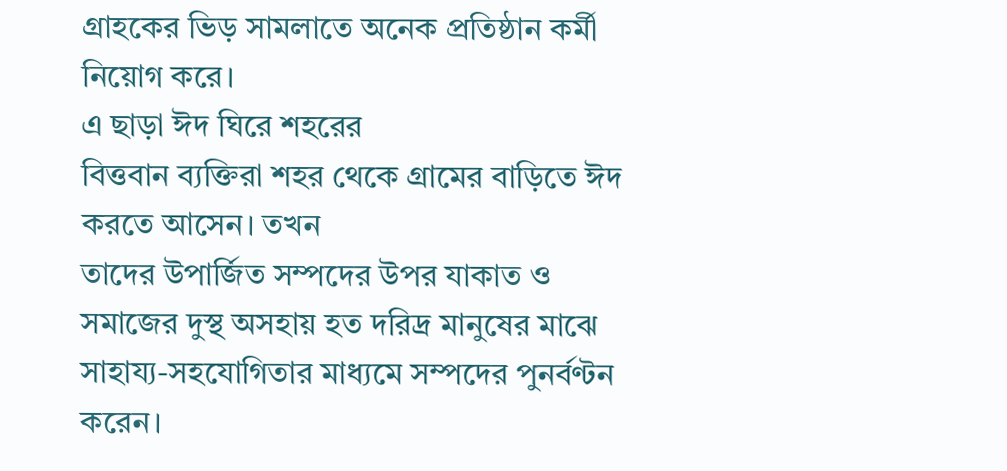গ্রাহকের ভিড় সামলাতে অনেক প্রতিষ্ঠান কর্মী নিয়োগ করে।
এ ছাড়া ঈদ ঘিরে শহরের
বিত্তবান ব্যক্তিরা শহর থেকে গ্রামের বাড়িতে ঈদ করতে আসেন। তখন
তাদের উপার্জিত সম্পদের উপর যাকাত ও সমাজের দুস্থ অসহায় হত দরিদ্র মানুষের মাঝে
সাহায্য-সহযোগিতার মাধ্যমে সম্পদের পুনর্বণ্টন করেন।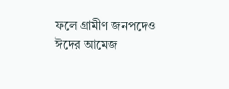ফলে গ্রামীণ জনপদেও ঈদের আমেজ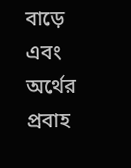বাড়ে এবং অর্থের প্রবাহ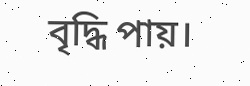বৃদ্ধি পায়।